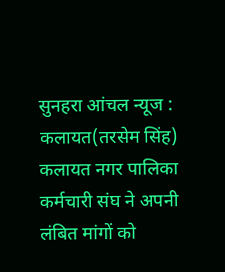सुनहरा आंचल न्यूज : कलायत(तरसेम सिंह)
कलायत नगर पालिका कर्मचारी संघ ने अपनी लंबित मांगों को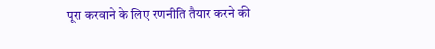पूरा करवाने के लिए रणनीति तैयार करने की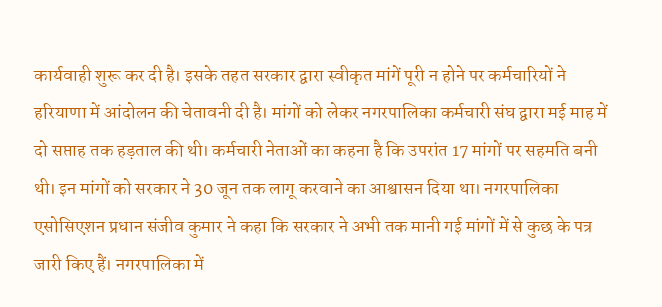कार्यवाही शुरू कर दी है। इसके तहत सरकार द्वारा स्वीकृत मांगें पूरी न होने पर कर्मचारियों ने हरियाणा में आंदोलन की चेतावनी दी है। मांगों को लेकर नगरपालिका कर्मचारी संघ द्वारा मई माह में दो सप्ताह तक हड़ताल की थी। कर्मचारी नेताओं का कहना है कि उपरांत 17 मांगों पर सहमति बनी थी। इन मांगों को सरकार ने 30 जून तक लागू करवाने का आश्वासन दिया था। नगरपालिका एसोसिएशन प्रधान संजीव कुमार ने कहा कि सरकार ने अभी तक मानी गई मांगों में से कुछ के पत्र जारी किए हैं। नगरपालिका में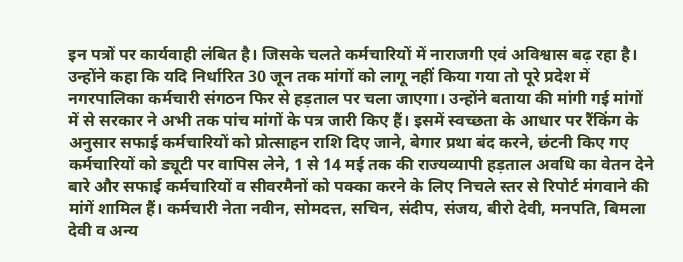इन पत्रों पर कार्यवाही लंबित है। जिसके चलते कर्मचारियों में नाराजगी एवं अविश्वास बढ़ रहा है। उन्होंने कहा कि यदि निर्धारित 30 जून तक मांगों को लागू नहीं किया गया तो पूरे प्रदेश में नगरपालिका कर्मचारी संगठन फिर से हड़ताल पर चला जाएगा। उन्होंने बताया की मांगी गई मांगों में से सरकार ने अभी तक पांच मांगों के पत्र जारी किए हैं। इसमें स्वच्छता के आधार पर रैंकिंग के अनुसार सफाई कर्मचारियों को प्रोत्साहन राशि दिए जाने, बेगार प्रथा बंद करने, छंटनी किए गए कर्मचारियों को ड्यूटी पर वापिस लेने, 1 से 14 मई तक की राज्यव्यापी हड़ताल अवधि का वेतन देने बारे और सफाई कर्मचारियों व सीवरमैनों को पक्का करने के लिए निचले स्तर से रिपोर्ट मंगवाने की मांगें शामिल हैं। कर्मचारी नेता नवीन, सोमदत्त, सचिन, संदीप, संजय, बीरो देवी, मनपति, बिमला देवी व अन्य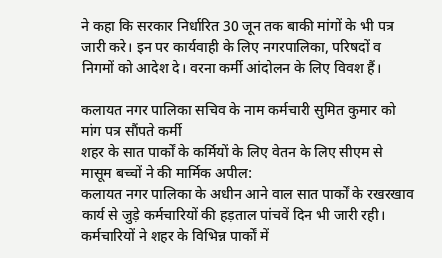ने कहा कि सरकार निर्धारित 30 जून तक बाकी मांगों के भी पत्र जारी करे। इन पर कार्यवाही के लिए नगरपालिका, परिषदों व निगमों को आदेश दे। वरना कर्मी आंदोलन के लिए विवश हैं।

कलायत नगर पालिका सचिव के नाम कर्मचारी सुमित कुमार को मांग पत्र सौंपते कर्मी
शहर के सात पार्कों के कर्मियों के लिए वेतन के लिए सीएम से मासूम बच्चों ने की मार्मिक अपील:
कलायत नगर पालिका के अधीन आने वाल सात पार्कों के रखरखाव कार्य से जुड़े कर्मचारियों की हड़ताल पांचवें दिन भी जारी रही। कर्मचारियों ने शहर के विभिन्न पार्कों में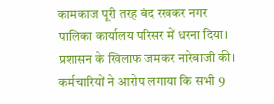कामकाज पूरी तरह बंद रखकर नगर पालिका कार्यालय परिसर में धरना दिया। प्रशासन के खिलाफ जमकर नारेबाजी की। कर्मचारियों ने आरोप लगाया कि सभी 9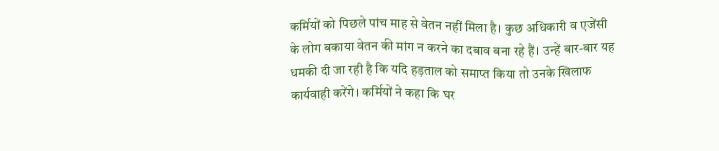कर्मियों को पिछले पांच माह से वेतन नहीं मिला है। कुछ अधिकारी व एजेंसी के लोग बकाया वेतन की मांग न करने का दबाव बना रहे हैं। उन्हें बार-बार यह धमकी दी जा रही है कि यदि हड़ताल को समाप्त किया तो उनके खिलाफ कार्यवाही करेंगे। कर्मियों ने कहा कि घर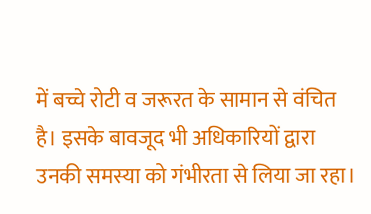में बच्चे रोटी व जरूरत के सामान से वंचित है। इसके बावजूद भी अधिकारियों द्वारा उनकी समस्या को गंभीरता से लिया जा रहा।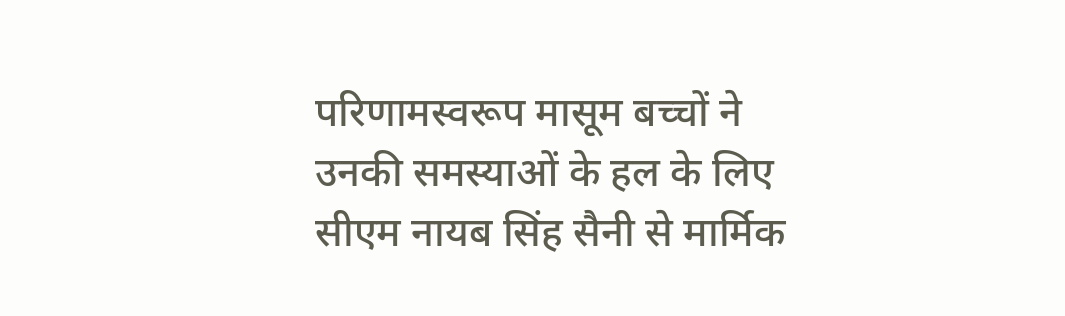परिणामस्वरूप मासूम बच्चों ने उनकी समस्याओं के हल के लिए सीएम नायब सिंह सैनी से मार्मिक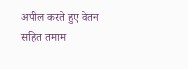अपील करते हुए वेतन सहित तमाम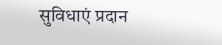सुविधाएं प्रदान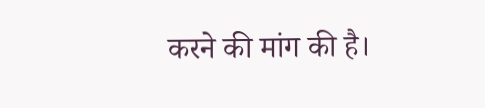करने की मांग की है।